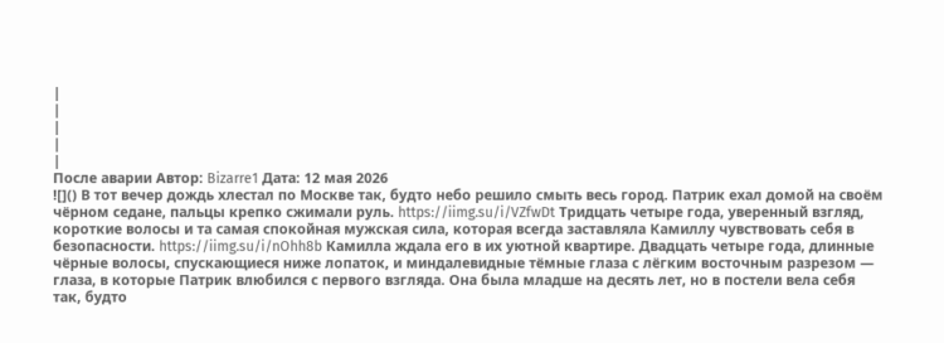|
|
|
|
|
После аварии Автор: Bizarre1 Дата: 12 мая 2026
![]() В тот вечер дождь хлестал по Москве так, будто небо решило смыть весь город. Патрик ехал домой на своём чёрном седане, пальцы крепко сжимали руль. https://iimg.su/i/VZfwDt Тридцать четыре года, уверенный взгляд, короткие волосы и та самая спокойная мужская сила, которая всегда заставляла Камиллу чувствовать себя в безопасности. https://iimg.su/i/nOhh8b Камилла ждала его в их уютной квартире. Двадцать четыре года, длинные чёрные волосы, спускающиеся ниже лопаток, и миндалевидные тёмные глаза с лёгким восточным разрезом — глаза, в которые Патрик влюбился с первого взгляда. Она была младше на десять лет, но в постели вела себя так, будто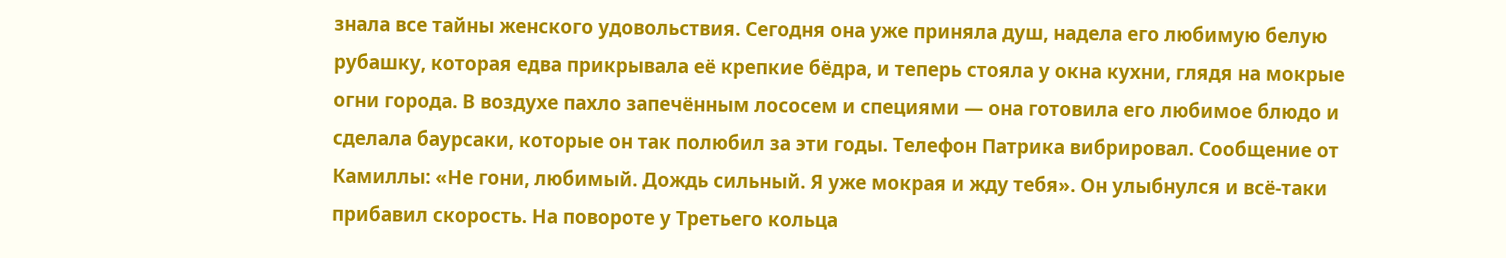знала все тайны женского удовольствия. Сегодня она уже приняла душ, надела его любимую белую рубашку, которая едва прикрывала её крепкие бёдра, и теперь стояла у окна кухни, глядя на мокрые огни города. В воздухе пахло запечённым лососем и специями — она готовила его любимое блюдо и сделала баурсаки, которые он так полюбил за эти годы. Телефон Патрика вибрировал. Сообщение от Камиллы: «Не гони, любимый. Дождь сильный. Я уже мокрая и жду тебя». Он улыбнулся и всё-таки прибавил скорость. На повороте у Третьего кольца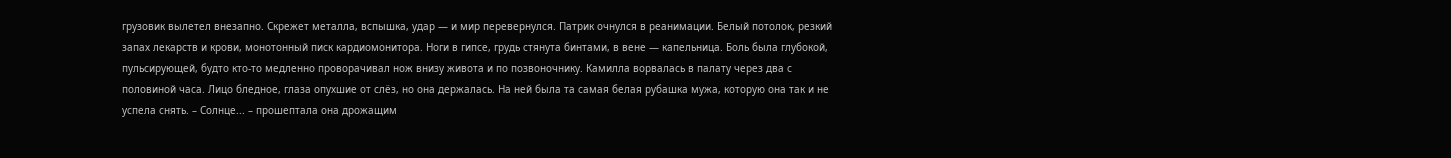грузовик вылетел внезапно. Скрежет металла, вспышка, удар — и мир перевернулся. Патрик очнулся в реанимации. Белый потолок, резкий запах лекарств и крови, монотонный писк кардиомонитора. Ноги в гипсе, грудь стянута бинтами, в вене — капельница. Боль была глубокой, пульсирующей, будто кто-то медленно проворачивал нож внизу живота и по позвоночнику. Камилла ворвалась в палату через два с половиной часа. Лицо бледное, глаза опухшие от слёз, но она держалась. На ней была та самая белая рубашка мужа, которую она так и не успела снять. – Солнце... – прошептала она дрожащим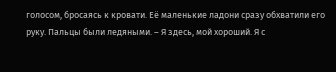голосом, бросаясь к кровати. Её маленькие ладони сразу обхватили его руку. Пальцы были ледяными. – Я здесь, мой хороший. Я с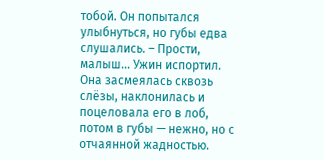тобой. Он попытался улыбнуться, но губы едва слушались. – Прости, малыш... Ужин испортил. Она засмеялась сквозь слёзы, наклонилась и поцеловала его в лоб, потом в губы — нежно, но с отчаянной жадностью.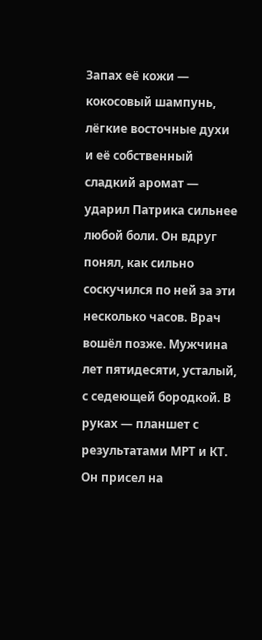Запах её кожи — кокосовый шампунь, лёгкие восточные духи и её собственный сладкий аромат — ударил Патрика сильнее любой боли. Он вдруг понял, как сильно соскучился по ней за эти несколько часов. Врач вошёл позже. Мужчина лет пятидесяти, усталый, с седеющей бородкой. В руках — планшет с результатами МРТ и КТ. Он присел на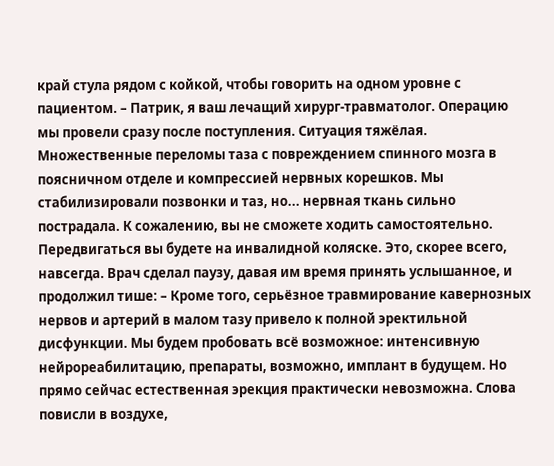край стула рядом с койкой, чтобы говорить на одном уровне с пациентом. – Патрик, я ваш лечащий хирург-травматолог. Операцию мы провели сразу после поступления. Ситуация тяжёлая. Множественные переломы таза с повреждением спинного мозга в поясничном отделе и компрессией нервных корешков. Мы стабилизировали позвонки и таз, но... нервная ткань сильно пострадала. К сожалению, вы не сможете ходить самостоятельно. Передвигаться вы будете на инвалидной коляске. Это, скорее всего, навсегда. Врач сделал паузу, давая им время принять услышанное, и продолжил тише: – Кроме того, серьёзное травмирование кавернозных нервов и артерий в малом тазу привело к полной эректильной дисфункции. Мы будем пробовать всё возможное: интенсивную нейрореабилитацию, препараты, возможно, имплант в будущем. Но прямо сейчас естественная эрекция практически невозможна. Слова повисли в воздухе,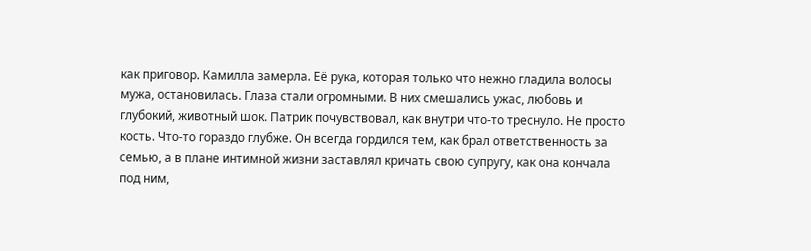как приговор. Камилла замерла. Её рука, которая только что нежно гладила волосы мужа, остановилась. Глаза стали огромными. В них смешались ужас, любовь и глубокий, животный шок. Патрик почувствовал, как внутри что-то треснуло. Не просто кость. Что-то гораздо глубже. Он всегда гордился тем, как брал ответственность за семью, а в плане интимной жизни заставлял кричать свою супругу, как она кончала под ним,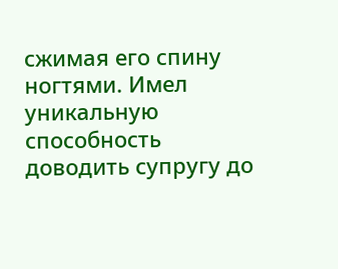сжимая его спину ногтями. Имел уникальную способность доводить супругу до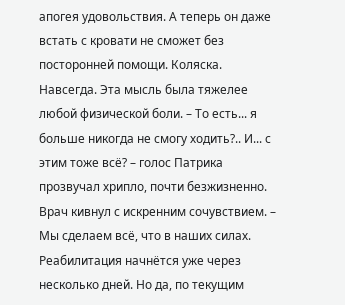апогея удовольствия. А теперь он даже встать с кровати не сможет без посторонней помощи. Коляска. Навсегда. Эта мысль была тяжелее любой физической боли. – То есть... я больше никогда не смогу ходить?.. И... с этим тоже всё? – голос Патрика прозвучал хрипло, почти безжизненно. Врач кивнул с искренним сочувствием. – Мы сделаем всё, что в наших силах. Реабилитация начнётся уже через несколько дней. Но да, по текущим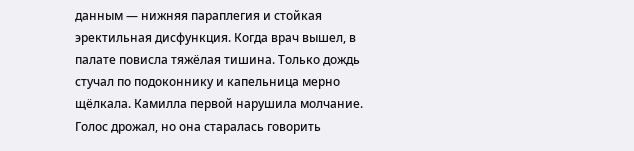данным — нижняя параплегия и стойкая эректильная дисфункция. Когда врач вышел, в палате повисла тяжёлая тишина. Только дождь стучал по подоконнику и капельница мерно щёлкала. Камилла первой нарушила молчание. Голос дрожал, но она старалась говорить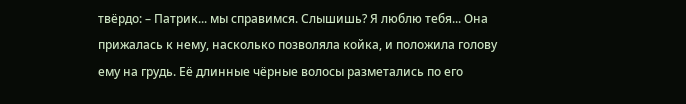твёрдо: – Патрик... мы справимся. Слышишь? Я люблю тебя... Она прижалась к нему, насколько позволяла койка, и положила голову ему на грудь. Её длинные чёрные волосы разметались по его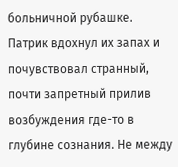больничной рубашке. Патрик вдохнул их запах и почувствовал странный, почти запретный прилив возбуждения где-то в глубине сознания. Не между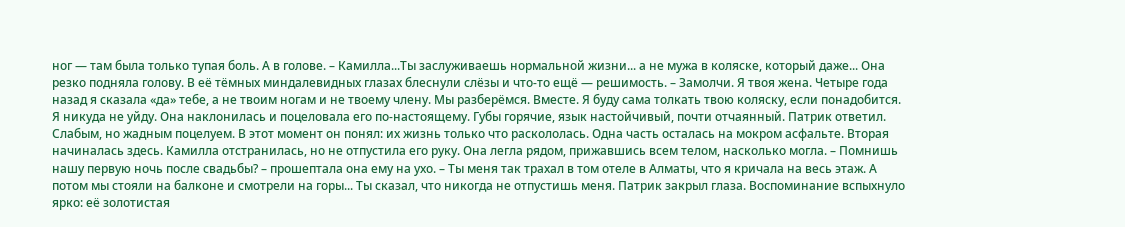ног — там была только тупая боль. А в голове. – Камилла...Ты заслуживаешь нормальной жизни... а не мужа в коляске, который даже... Она резко подняла голову. В её тёмных миндалевидных глазах блеснули слёзы и что-то ещё — решимость. – Замолчи. Я твоя жена. Четыре года назад я сказала «да» тебе, а не твоим ногам и не твоему члену. Мы разберёмся. Вместе. Я буду сама толкать твою коляску, если понадобится. Я никуда не уйду. Она наклонилась и поцеловала его по-настоящему. Губы горячие, язык настойчивый, почти отчаянный. Патрик ответил. Слабым, но жадным поцелуем. В этот момент он понял: их жизнь только что раскололась. Одна часть осталась на мокром асфальте. Вторая начиналась здесь. Камилла отстранилась, но не отпустила его руку. Она легла рядом, прижавшись всем телом, насколько могла. – Помнишь нашу первую ночь после свадьбы? – прошептала она ему на ухо. – Ты меня так трахал в том отеле в Алматы, что я кричала на весь этаж. А потом мы стояли на балконе и смотрели на горы... Ты сказал, что никогда не отпустишь меня. Патрик закрыл глаза. Воспоминание вспыхнуло ярко: её золотистая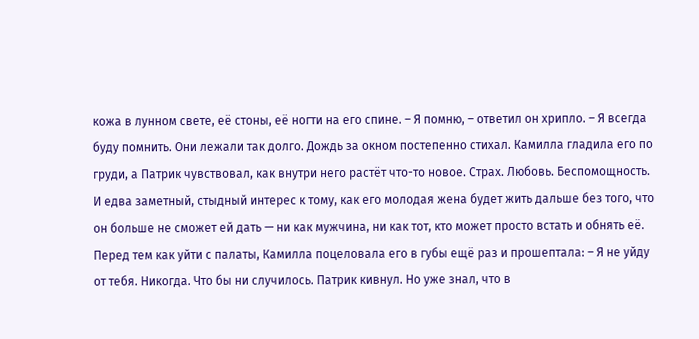кожа в лунном свете, её стоны, её ногти на его спине. – Я помню, – ответил он хрипло. – Я всегда буду помнить. Они лежали так долго. Дождь за окном постепенно стихал. Камилла гладила его по груди, а Патрик чувствовал, как внутри него растёт что-то новое. Страх. Любовь. Беспомощность. И едва заметный, стыдный интерес к тому, как его молодая жена будет жить дальше без того, что он больше не сможет ей дать — ни как мужчина, ни как тот, кто может просто встать и обнять её. Перед тем как уйти с палаты, Камилла поцеловала его в губы ещё раз и прошептала: – Я не уйду от тебя. Никогда. Что бы ни случилось. Патрик кивнул. Но уже знал, что в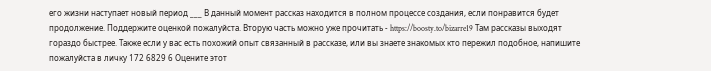его жизни наступает новый период ___ В данный момент рассказ находится в полном процессе создания, если понравится будет продолжение. Поддержите оценкой пожалуйста. Вторую часть можно уже прочитать - https://boosty.to/bizarre19 Там рассказы выходят гораздо быстрее. Также если у вас есть похожий опыт связанный в рассказе, или вы знаете знакомых кто пережил подобное, напишите пожалуйста в личку 172 6829 6 Оцените этот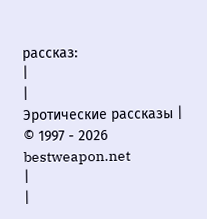рассказ:
|
|
Эротические рассказы |
© 1997 - 2026 bestweapon.net
|
|